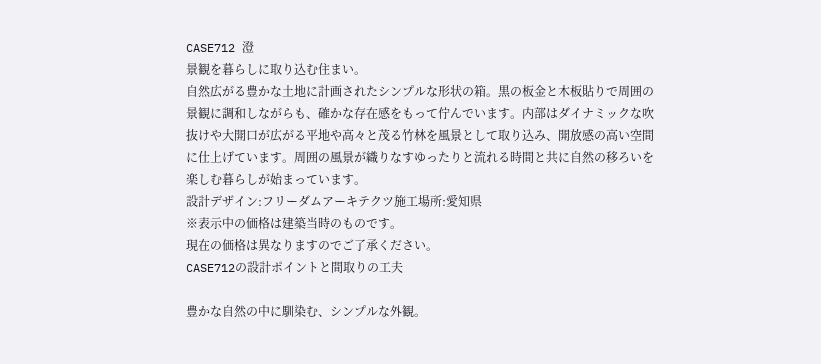CASE712 澄
景観を暮らしに取り込む住まい。
自然広がる豊かな土地に計画されたシンプルな形状の箱。黒の板金と木板貼りで周囲の景観に調和しながらも、確かな存在感をもって佇んでいます。内部はダイナミックな吹抜けや大開口が広がる平地や高々と茂る竹林を風景として取り込み、開放感の高い空間に仕上げています。周囲の風景が織りなすゆったりと流れる時間と共に自然の移ろいを楽しむ暮らしが始まっています。
設計デザイン:フリーダムアーキテクツ施工場所:愛知県
※表示中の価格は建築当時のものです。
現在の価格は異なりますのでご了承ください。
CASE712の設計ポイントと間取りの工夫

豊かな自然の中に馴染む、シンプルな外観。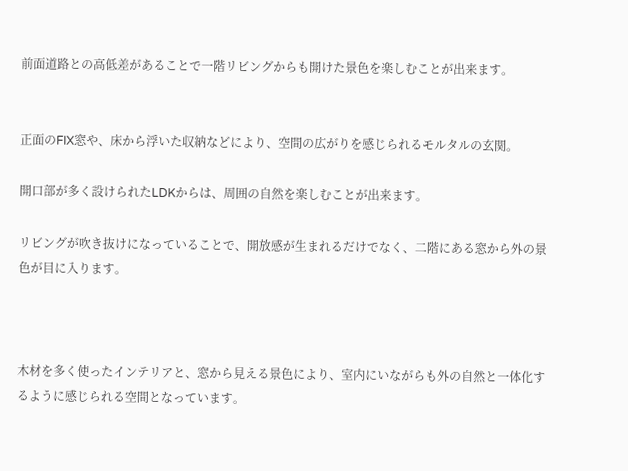前面道路との高低差があることで一階リビングからも開けた景色を楽しむことが出来ます。


正面のFIX窓や、床から浮いた収納などにより、空間の広がりを感じられるモルタルの玄関。

開口部が多く設けられたLDKからは、周囲の自然を楽しむことが出来ます。

リビングが吹き抜けになっていることで、開放感が生まれるだけでなく、二階にある窓から外の景色が目に入ります。



木材を多く使ったインテリアと、窓から見える景色により、室内にいながらも外の自然と一体化するように感じられる空間となっています。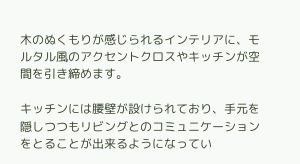木のぬくもりが感じられるインテリアに、モルタル風のアクセントクロスやキッチンが空間を引き締めます。

キッチンには腰壁が設けられており、手元を隠しつつもリビングとのコミュニケーションをとることが出来るようになってい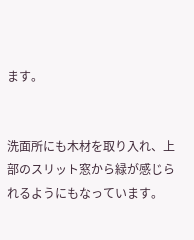ます。


洗面所にも木材を取り入れ、上部のスリット窓から緑が感じられるようにもなっています。